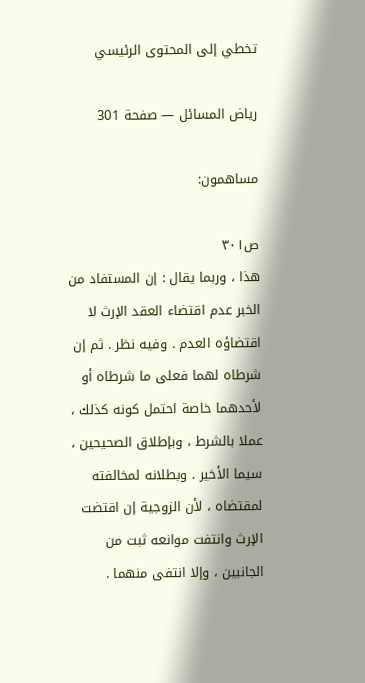تخطي إلى المحتوى الرئيسي

رياض المسائل — صفحة 301

مساهمون:

ص٣٠١
هذا ، وربما يقال : إن المستفاد من الخبر عدم اقتضاء العقد الإرث لا اقتضاؤه العدم . وفيه نظر . ثم إن شرطاه لهما فعلى ما شرطاه أو لأحدهما خاصة احتمل كونه كذلك ، عملا بالشرط ، وبإطلاق الصحيحين ، سيما الأخير . وبطلانه لمخالفته لمقتضاه ، لأن الزوجية إن اقتضت الإرث وانتفت موانعه ثبت من الجانبين ، وإلا انتفى منهما .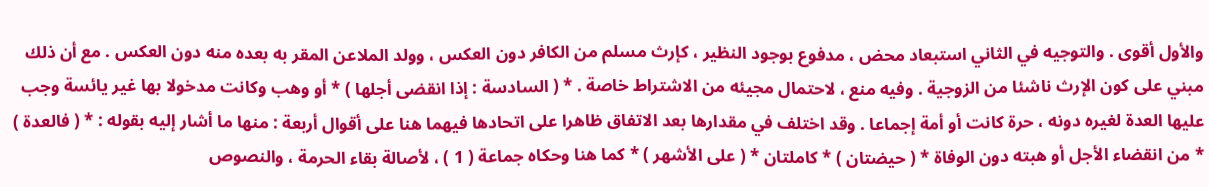والأول أقوى . والتوجيه في الثاني استبعاد محض ، مدفوع بوجود النظير ، كإرث مسلم من الكافر دون العكس ، وولد الملاعن المقر به بعده منه دون العكس . مع أن ذلك مبني على كون الإرث ناشئا من الزوجية . وفيه منع ، لاحتمال مجيئه من الاشتراط خاصة . * ( السادسة : إذا انقضى أجلها ) * أو وهب وكانت مدخولا بها غير يائسة وجب عليها العدة لغيره دونه ، حرة كانت أو أمة إجماعا . وقد اختلف في مقدارها بعد الاتفاق ظاهرا على اتحادها فيهما هنا على أقوال أربعة : منها ما أشار إليه بقوله : * ( فالعدة ) * من انقضاء الأجل أو هبته دون الوفاة * ( حيضتان ) * كاملتان * ( على الأشهر ) * كما هنا وحكاه جماعة ( 1 ) ، لأصالة بقاء الحرمة ، والنصوص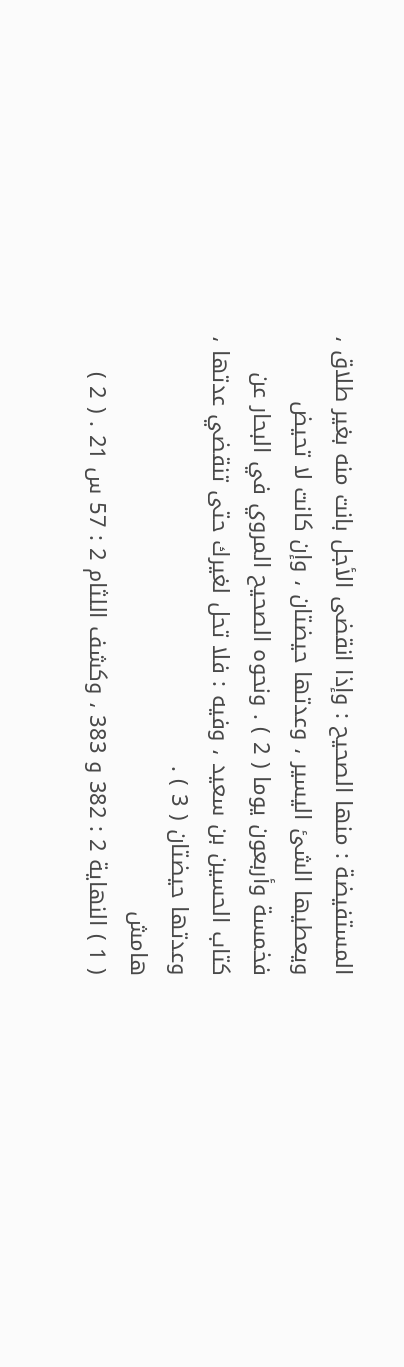المستفيضة : منها الصحيح : وإذا انقضى الأجل بانت منه بغير طلاق ، ويعطيها الشئ اليسير ، وعدتها حيضتان ، وإن كانت لا تحيض فخمسة وأربعون يوما ( 2 ) . ونحوه الصحيح المروي في البحار عن كتاب الحسين بن سعيد ، وفيه : فلا تحل لغيرك حتى تنقضي عدتها ، وعدتها حيضتان ( 3 ) .
هامش
( 1 ) النهاية 2 : 382 و 383 ، وكشف اللثام 2 : 57 س 21 . ( 2 )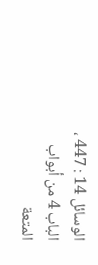الوسائل 14 : 447 ، الباب 4 من أبواب المتعة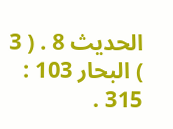الحديث 8 . ( 3 ) البحار 103 : 315 .